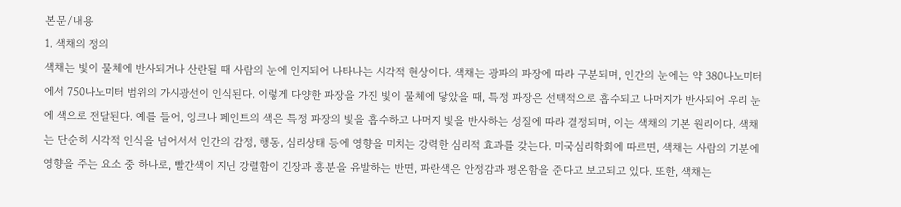본문/내용
1. 색채의 정의
색채는 빛이 물체에 반사되거나 산란될 때 사람의 눈에 인지되어 나타나는 시각적 현상이다. 색채는 광파의 파장에 따라 구분되며, 인간의 눈에는 약 380나노미터에서 750나노미터 범위의 가시광선이 인식된다. 이렇게 다양한 파장을 가진 빛이 물체에 닿았을 때, 특정 파장은 선택적으로 흡수되고 나머지가 반사되어 우리 눈에 색으로 전달된다. 예를 들어, 잉크나 페인트의 색은 특정 파장의 빛을 흡수하고 나머지 빛을 반사하는 성질에 따라 결정되며, 이는 색채의 기본 원리이다. 색채는 단순히 시각적 인식을 넘어서서 인간의 감정, 행동, 심리상태 등에 영향을 미치는 강력한 심리적 효과를 갖는다. 미국심리학회에 따르면, 색채는 사람의 기분에 영향을 주는 요소 중 하나로, 빨간색이 지닌 강렬함이 긴장과 흥분을 유발하는 반면, 파란색은 안정감과 평온함을 준다고 보고되고 있다. 또한, 색채는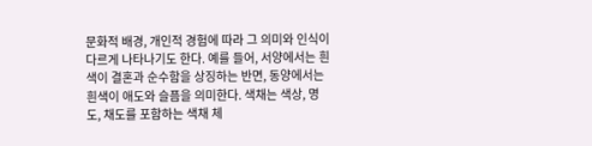문화적 배경, 개인적 경험에 따라 그 의미와 인식이 다르게 나타나기도 한다. 예를 들어, 서양에서는 흰색이 결혼과 순수함을 상징하는 반면, 동양에서는 흰색이 애도와 슬픔을 의미한다. 색채는 색상, 명도, 채도를 포함하는 색채 체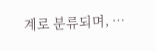계로 분류되며, …